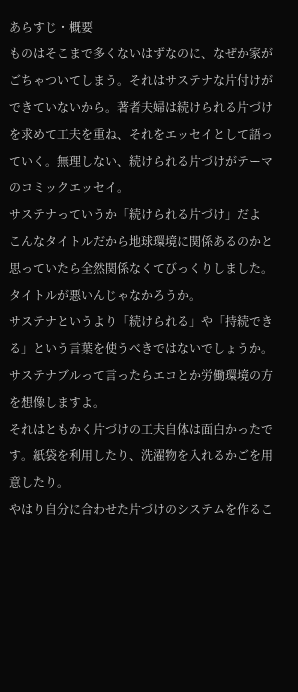あらすじ・概要
ものはそこまで多くないはずなのに、なぜか家がごちゃついてしまう。それはサステナな片付けができていないから。著者夫婦は続けられる片づけを求めて工夫を重ね、それをエッセイとして語っていく。無理しない、続けられる片づけがテーマのコミックエッセイ。
サステナっていうか「続けられる片づけ」だよ
こんなタイトルだから地球環境に関係あるのかと思っていたら全然関係なくてびっくりしました。タイトルが悪いんじゃなかろうか。
サステナというより「続けられる」や「持続できる」という言葉を使うべきではないでしょうか。サステナブルって言ったらエコとか労働環境の方を想像しますよ。
それはともかく片づけの工夫自体は面白かったです。紙袋を利用したり、洗濯物を入れるかごを用意したり。
やはり自分に合わせた片づけのシステムを作るこ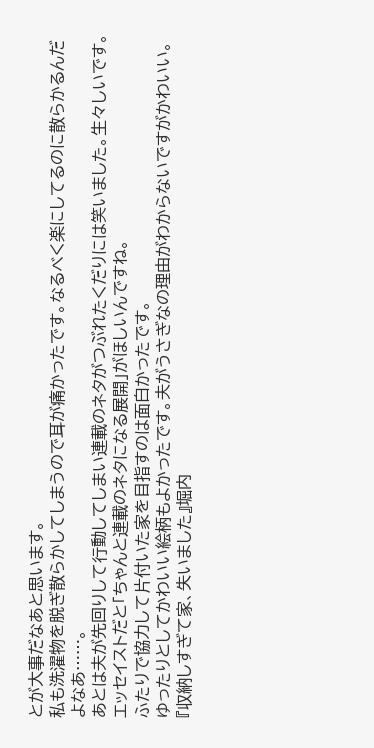とが大事だなあと思います。
私も洗濯物を脱ぎ散らかしてしまうので耳が痛かったです。なるべく楽にしてるのに散らかるんだよなあ……。
あとは夫が先回りして行動してしまい連載のネタがつぶれたくだりには笑いました。生々しいです。エッセイストだと「ちゃんと連載のネタになる展開」がほしいんですね。
ふたりで協力して片付いた家を目指すのは面白かったです。
ゆったりとしてかわいい絵柄もよかったです。夫がうさぎなの理由がわからないですがかわいい。
『収納しすぎて家、失いました』堀内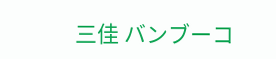三佳 バンブーコ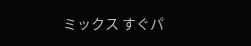ミックス すぐパ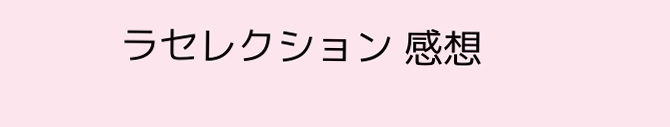ラセレクション 感想